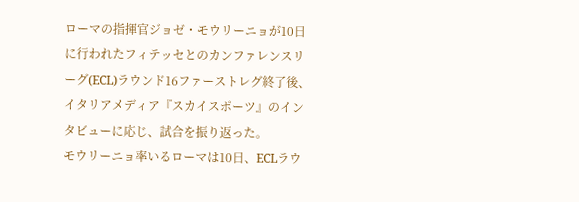ローマの指揮官ジョゼ・モウリーニョが10日に行われたフィテッセとのカンファレンスリーグ(ECL)ラウンド16ファーストレグ終了後、イタリアメディア『スカイスポーツ』のインタビューに応じ、試合を振り返った。
モウリーニョ率いるローマは10日、ECLラウ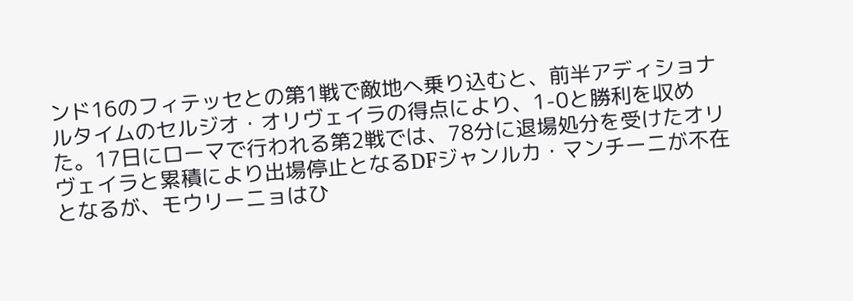ンド16のフィテッセとの第1戦で敵地へ乗り込むと、前半アディショナルタイムのセルジオ・オリヴェイラの得点により、1-0と勝利を収めた。17日にローマで行われる第2戦では、78分に退場処分を受けたオリヴェイラと累積により出場停止となるDFジャンルカ・マンチーニが不在となるが、モウリーニョはひ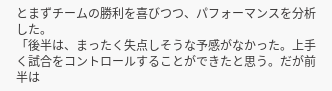とまずチームの勝利を喜びつつ、パフォーマンスを分析した。
「後半は、まったく失点しそうな予感がなかった。上手く試合をコントロールすることができたと思う。だが前半は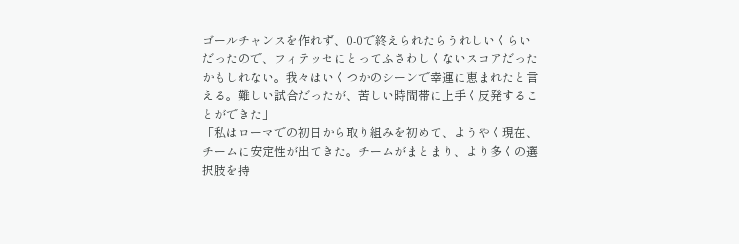ゴールチャンスを作れず、0-0で終えられたらうれしいくらいだったので、フィテッセにとってふさわしくないスコアだったかもしれない。我々はいくつかのシーンで幸運に恵まれたと言える。難しい試合だったが、苦しい時間帯に上手く反発することができた」
「私はローマでの初日から取り組みを初めて、ようやく現在、チームに安定性が出てきた。チームがまとまり、より多くの選択肢を持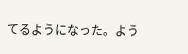てるようになった。よう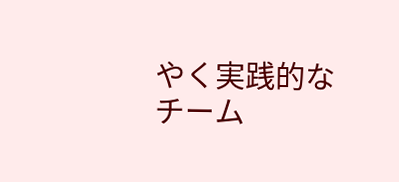やく実践的なチーム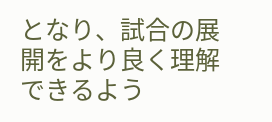となり、試合の展開をより良く理解できるよう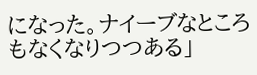になった。ナイーブなところもなくなりつつある」